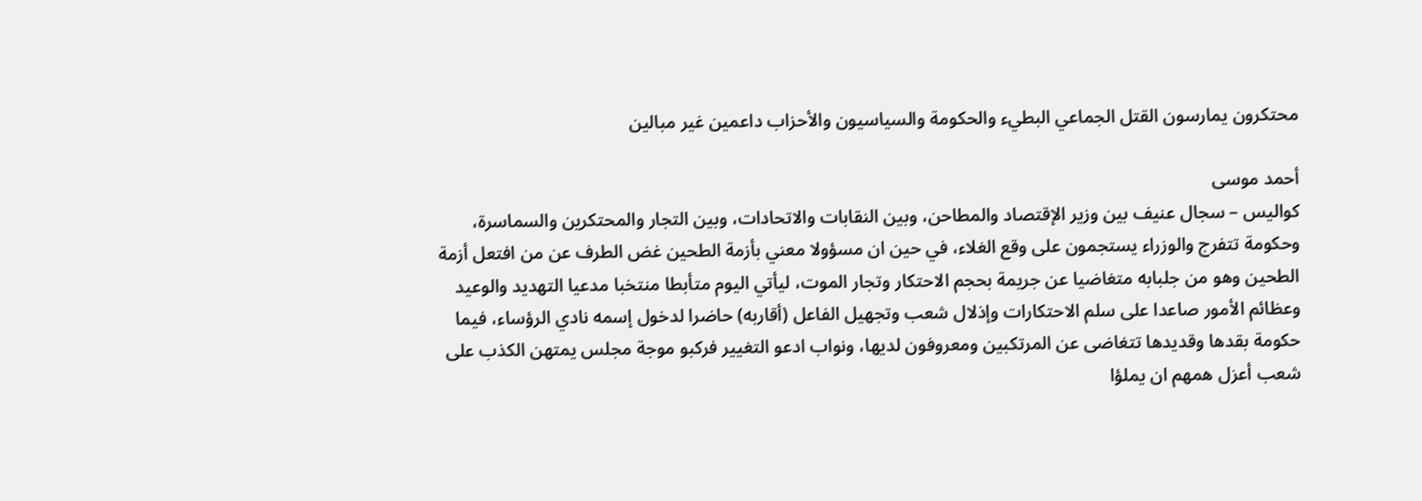محتكرون يمارسون القتل الجماعي البطيء والحكومة والسياسيون والأحزاب داعمين غير مبالين

أحمد موسى
كواليس – سجال عنيف بين وزير الإقتصاد والمطاحن، وبين النقابات والاتحادات، وبين التجار والمحتكرين والسماسرة، وحكومة تتفرج والوزراء يستجمون على وقع الغلاء، في حين ان مسؤولا معني بأزمة الطحين غض الطرف عن من افتعل أزمة الطحين وهو من جلبابه متغاضيا عن جريمة بحجم الاحتكار وتجار الموت، ليأتي اليوم متأبطا منتخبا مدعيا التهديد والوعيد وعظائم الأمور صاعدا على سلم الاحتكارات وإذلال شعب وتجهيل الفاعل (أقاربه) حاضرا لدخول إسمه نادي الرؤساء، فيما حكومة بقدها وقديدها تتغاضى عن المرتكبين ومعروفون لديها، ونواب ادعو التغيير فركبو موجة مجلس يمتهن الكذب على شعب أعزل همهم ان يملؤا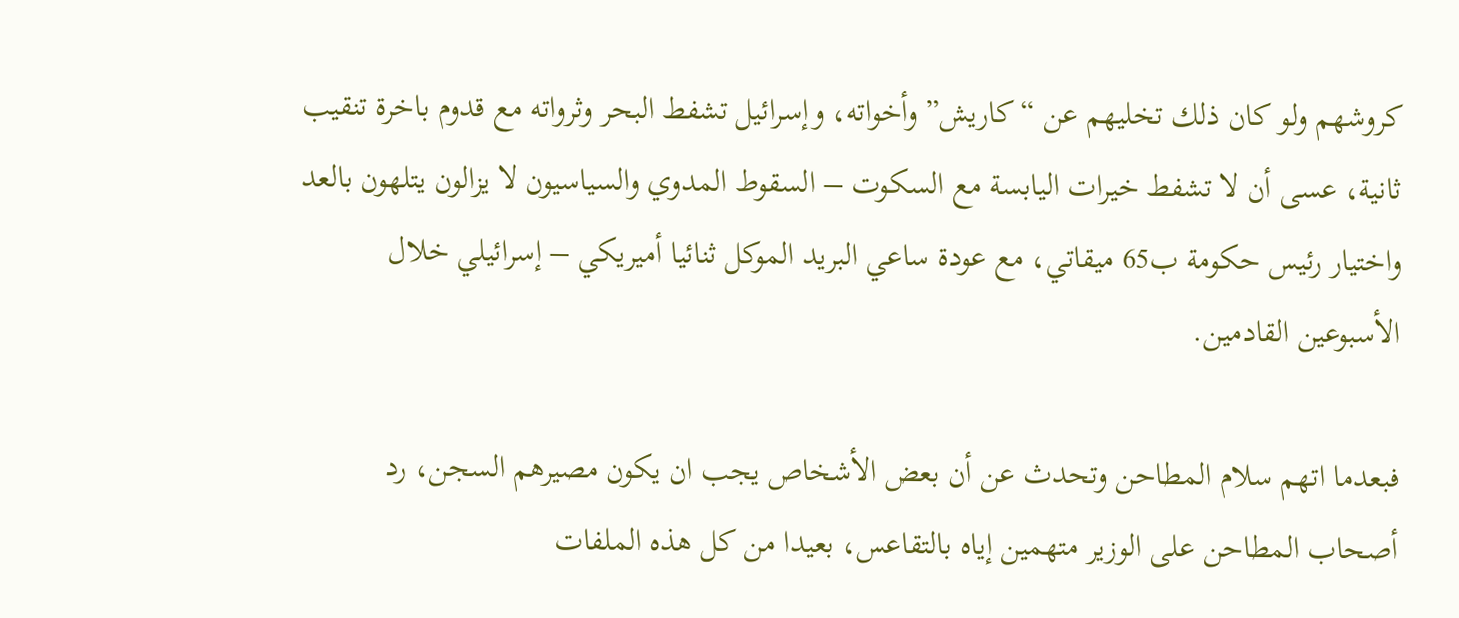كروشهم ولو كان ذلك تخليهم عن “كاريش” وأخواته، وإسرائيل تشفط البحر وثرواته مع قدوم باخرة تنقيب ثانية، عسى أن لا تشفط خيرات اليابسة مع السكوت – السقوط المدوي والسياسيون لا يزالون يتلهون بالعد واختيار رئيس حكومة ب65 ميقاتي، مع عودة ساعي البريد الموكل ثنائيا أميريكي – إسرائيلي خلال الأسبوعين القادمين.

فبعدما اتهم سلام المطاحن وتحدث عن أن بعض الأشخاص يجب ان يكون مصيرهم السجن، رد أصحاب المطاحن على الوزير متهمين إياه بالتقاعس، بعيدا من كل هذه الملفات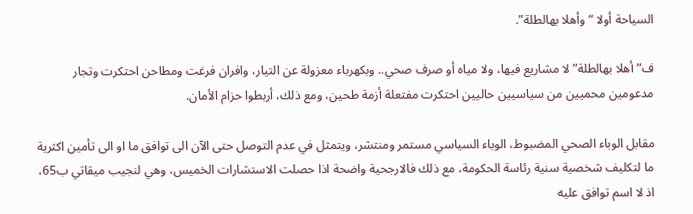السياحة أولا “وأهلا بهالطلة”.

ف”أهلا بهالطلة” لا مشاريع فيها، ولا مياه أو صرف صحي.. وبكهرباء معزولة عن التيار، وافران فرغت ومطاحن احتكرت وتجار مدعومين محميين من سياسيين حاليين احتكرت مفتعلة أزمة طحين، ومع ذلك، أربطوا حزام الأمان.

مقابل الوباء الصحي المضبوط، الوباء السياسي مستمر ومنتشر، ويتمثل في عدم التوصل حتى الآن الى توافق ما او الى تأمين اكثرية ما لتكليف شخصية سنية رئاسة الحكومة، مع ذلك فالارجحية واضحة اذا حصلت الاستشارات الخميس، وهي لنجيب ميقاتي ب65، اذ لا اسم توافق عليه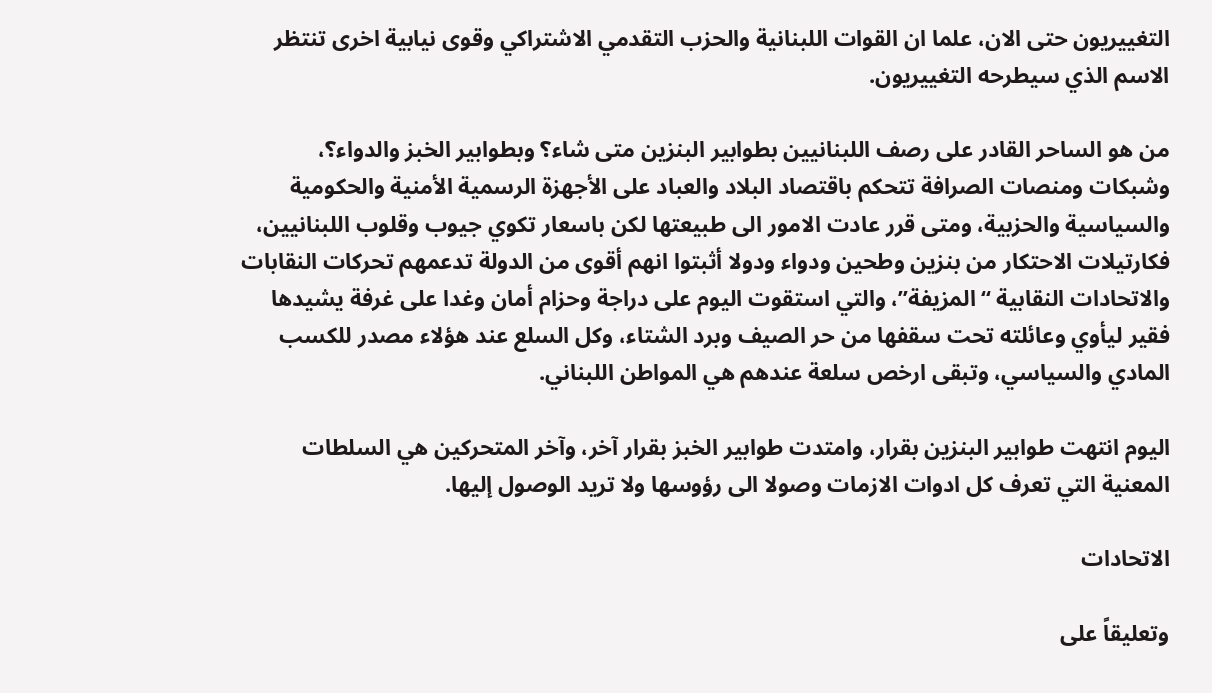التغييريون حتى الان، علما ان القوات اللبنانية والحزب التقدمي الاشتراكي وقوى نيابية اخرى تنتظر الاسم الذي سيطرحه التغييريون.

من هو الساحر القادر على رصف اللبنانيين بطوابير البنزين متى شاء؟ وبطوابير الخبز والدواء؟، وشبكات ومنصات الصرافة تتحكم باقتصاد البلاد والعباد على الأجهزة الرسمية الأمنية والحكومية والسياسية والحزبية، ومتى قرر عادت الامور الى طبيعتها لكن باسعار تكوي جيوب وقلوب اللبنانيين، فكارتيلات الاحتكار من بنزين وطحين ودواء ودولا أثبتوا انهم أقوى من الدولة تدعمهم تحركات النقابات والاتحادات النقابية “المزيفة”، والتي استقوت اليوم على دراجة وحزام أمان وغدا على غرفة يشيدها فقير ليأوي وعائلته تحت سقفها من حر الصيف وبرد الشتاء، وكل السلع عند هؤلاء مصدر للكسب المادي والسياسي، وتبقى ارخص سلعة عندهم هي المواطن اللبناني.

اليوم انتهت طوابير البنزين بقرار، وامتدت طوابير الخبز بقرار آخر، وآخر المتحركين هي السلطات المعنية التي تعرف كل ادوات الازمات وصولا الى رؤوسها ولا تريد الوصول إليها.

الاتحادات

وتعليقاً على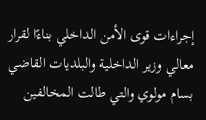إجراءات قوى الأمن الداخلي بناءًا لقرار معالي وزير الداخلية والبلديات القاضي بسام مولوي والتي طالت المخالفين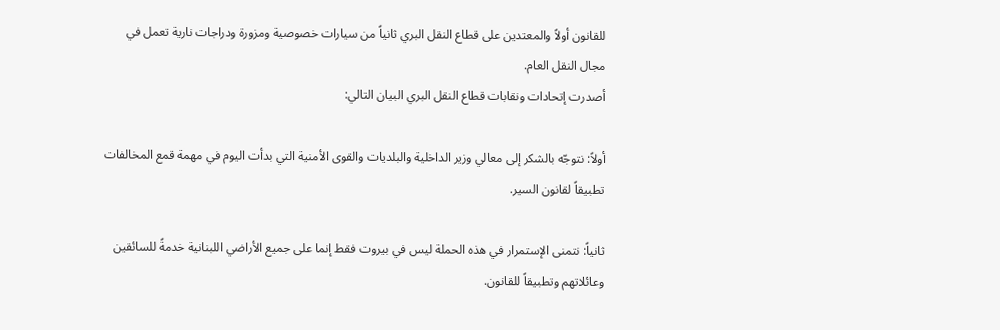للقانون أولاً والمعتدين على قطاع النقل البري ثانياً من سيارات خصوصية ومزورة ودراجات نارية تعمل في مجال النقل العام.
أصدرت إتحادات ونقابات قطاع النقل البري البيان التالي:

أولاً: نتوجّه بالشكر إلى معالي وزير الداخلية والبلديات والقوى الأمنية التي بدأت اليوم في مهمة قمع المخالفات تطبيقاً لقانون السير.

ثانياً: نتمنى الإستمرار في هذه الحملة ليس في بيروت فقط إنما على جميع الأراضي اللبنانية خدمةً للسائقين وعائلاتهم وتطبيقاً للقانون.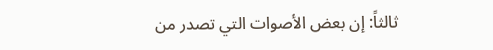ثالثاً: إن بعض الأصوات التي تصدر من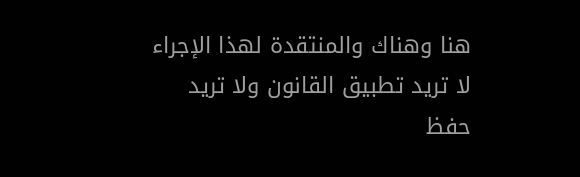هنا وهناك والمنتقدة لهذا الإجراء لا تريد تطبيق القانون ولا تريد حفظ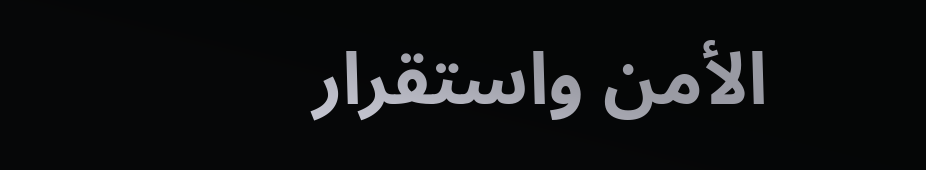الأمن واستقرار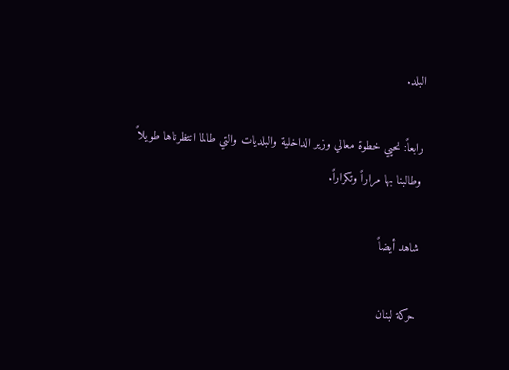البلد.

رابعاً: نحيي خطوة معالي وزير الداخلية والبلديات والتي طالما انتظرناها طويلاً وطالبنا بها مراراً وتكراراً.

شاهد أيضاً

حركة لبنان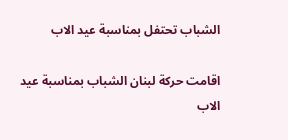الشباب تحتفل بمناسبة عيد الاب

اقامت حركة لبنان الشباب بمناسبة عيد الاب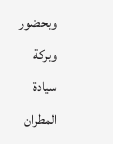وبحضور وبركة سيادة المطران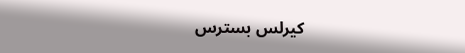كيرلس بسترس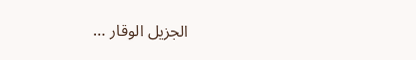الجزيل الوقار …